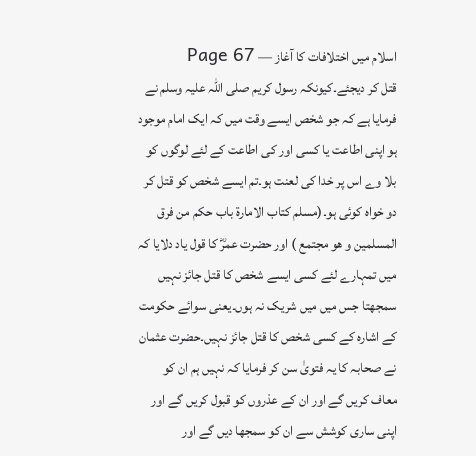اسلام میں اختلافات کا آغاز — Page 67
قتل کر دیجئے۔کیونکہ رسول کریم صلی اللہ علیہ وسلم نے فرمایا ہے کہ جو شخص ایسے وقت میں کہ ایک امام موجود ہو اپنی اطاعت یا کسی اور کی اطاعت کے لئے لوگوں کو بلا وے اس پر خدا کی لعنت ہو۔تم ایسے شخص کو قتل کر دو خواہ کوئی ہو۔(مسلم کتاب الامارۃ باب حکم من فرق المسلمين و هو مجتمع ) اور حضرت عمرؓ کا قول یاد دلایا کہ میں تمہارے لئے کسی ایسے شخص کا قتل جائز نہیں سمجھتا جس میں میں شریک نہ ہوں۔یعنی سوائے حکومت کے اشارہ کے کسی شخص کا قتل جائز نہیں۔حضرت عثمان نے صحابہ کا یہ فتویٰ سن کر فرمایا کہ نہیں ہم ان کو معاف کریں گے اور ان کے عذروں کو قبول کریں گے اور اپنی ساری کوشش سے ان کو سمجھا دیں گے اور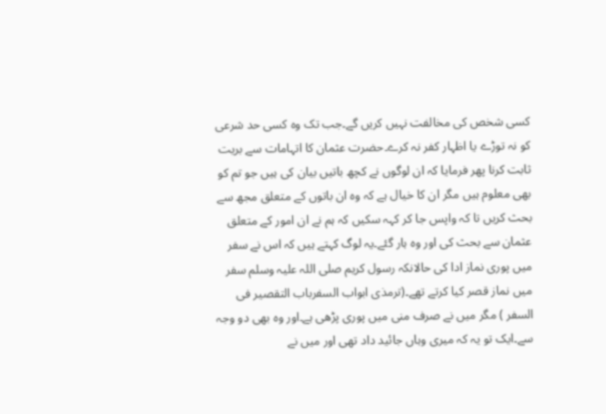کسی شخص کی مخالفت نہیں کریں گے۔جب تک وہ کسی حد شرعی کو نہ توڑے یا اظہار کفر نہ کرے۔حضرت عثمان کا اتہامات سے بریت ثابت کرنا پھر فرمایا کہ ان لوگوں نے کچھ باتیں بیان کی ہیں جو تم کو بھی معلوم ہیں مگر ان کا خیال ہے کہ وہ ان باتوں کے متعلق مجھ سے بحث کریں تا کہ واپس جا کر کہہ سکیں کہ ہم نے ان امور کے متعلق عثمان سے بحث کی اور وہ ہار گئے۔یہ لوگ کہتے ہیں کہ اس نے سفر میں پوری نماز ادا کی حالانکہ رسول کریم صلی اللہ علیہ وسلم سفر میں نماز قصر کیا کرتے تھے۔(ترمذی ابواب السفرباب التقصير فى السفر ) مگر میں نے صرف منی میں پوری پڑھی ہے۔اور وہ بھی دو وجہ سے۔ایک تو یہ کہ میری وہاں جائید داد تھی اور میں نے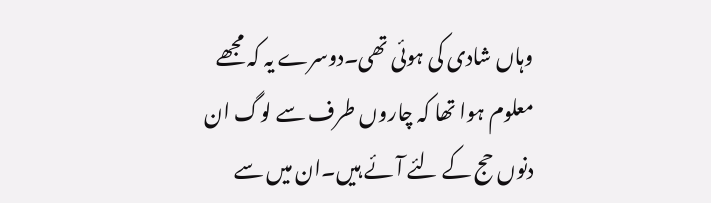وہاں شادی کی ہوئی تھی۔دوسرے یہ کہ مجھے معلوم ہوا تھا کہ چاروں طرف سے لوگ ان دنوں حج کے لئے آئے ہیں۔ان میں سے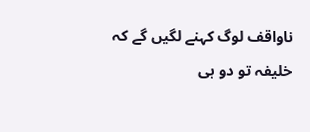ناواقف لوگ کہنے لگیں گے کہ خلیفہ تو دو ہی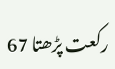رکعت پڑھتا 67